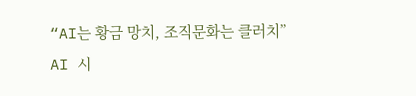“AI는 황금 망치, 조직문화는 클러치”
AI 시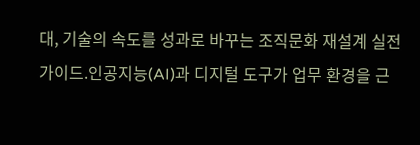대, 기술의 속도를 성과로 바꾸는 조직문화 재설계 실전 가이드.인공지능(AI)과 디지털 도구가 업무 환경을 근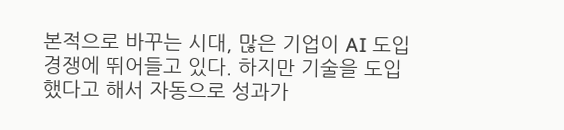본적으로 바꾸는 시대, 많은 기업이 AI 도입 경쟁에 뛰어들고 있다. 하지만 기술을 도입했다고 해서 자동으로 성과가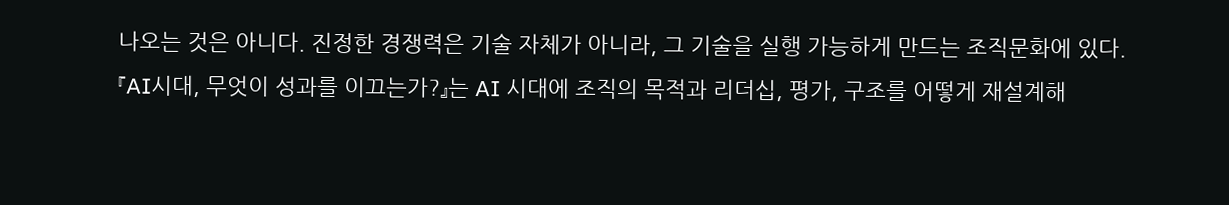나오는 것은 아니다. 진정한 경쟁력은 기술 자체가 아니라, 그 기술을 실행 가능하게 만드는 조직문화에 있다.
『AI시대, 무엇이 성과를 이끄는가?』는 AI 시대에 조직의 목적과 리더십, 평가, 구조를 어떻게 재설계해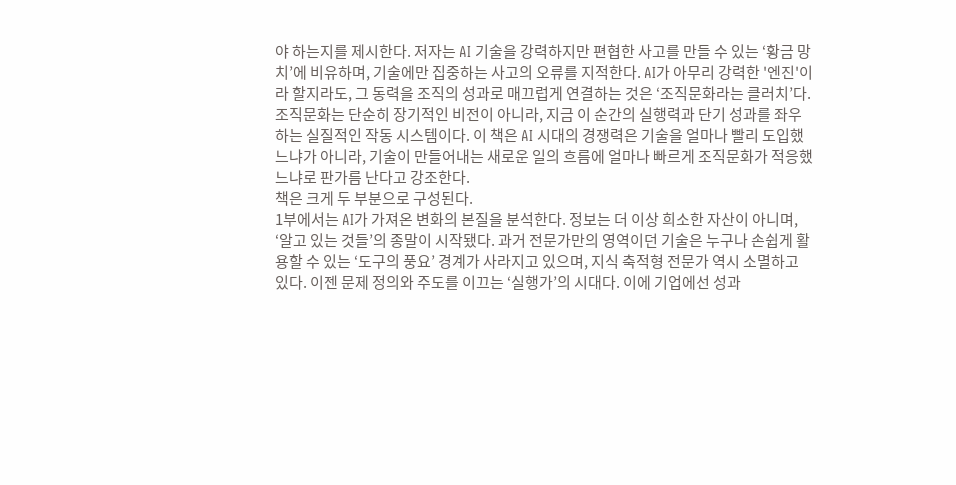야 하는지를 제시한다. 저자는 AI 기술을 강력하지만 편협한 사고를 만들 수 있는 ‘황금 망치’에 비유하며, 기술에만 집중하는 사고의 오류를 지적한다. AI가 아무리 강력한 '엔진'이라 할지라도, 그 동력을 조직의 성과로 매끄럽게 연결하는 것은 ‘조직문화라는 클러치’다.
조직문화는 단순히 장기적인 비전이 아니라, 지금 이 순간의 실행력과 단기 성과를 좌우하는 실질적인 작동 시스템이다. 이 책은 AI 시대의 경쟁력은 기술을 얼마나 빨리 도입했느냐가 아니라, 기술이 만들어내는 새로운 일의 흐름에 얼마나 빠르게 조직문화가 적응했느냐로 판가름 난다고 강조한다.
책은 크게 두 부분으로 구성된다.
1부에서는 AI가 가져온 변화의 본질을 분석한다. 정보는 더 이상 희소한 자산이 아니며, ‘알고 있는 것들’의 종말이 시작됐다. 과거 전문가만의 영역이던 기술은 누구나 손쉽게 활용할 수 있는 ‘도구의 풍요’ 경계가 사라지고 있으며, 지식 축적형 전문가 역시 소멸하고 있다. 이젠 문제 정의와 주도를 이끄는 ‘실행가’의 시대다. 이에 기업에선 성과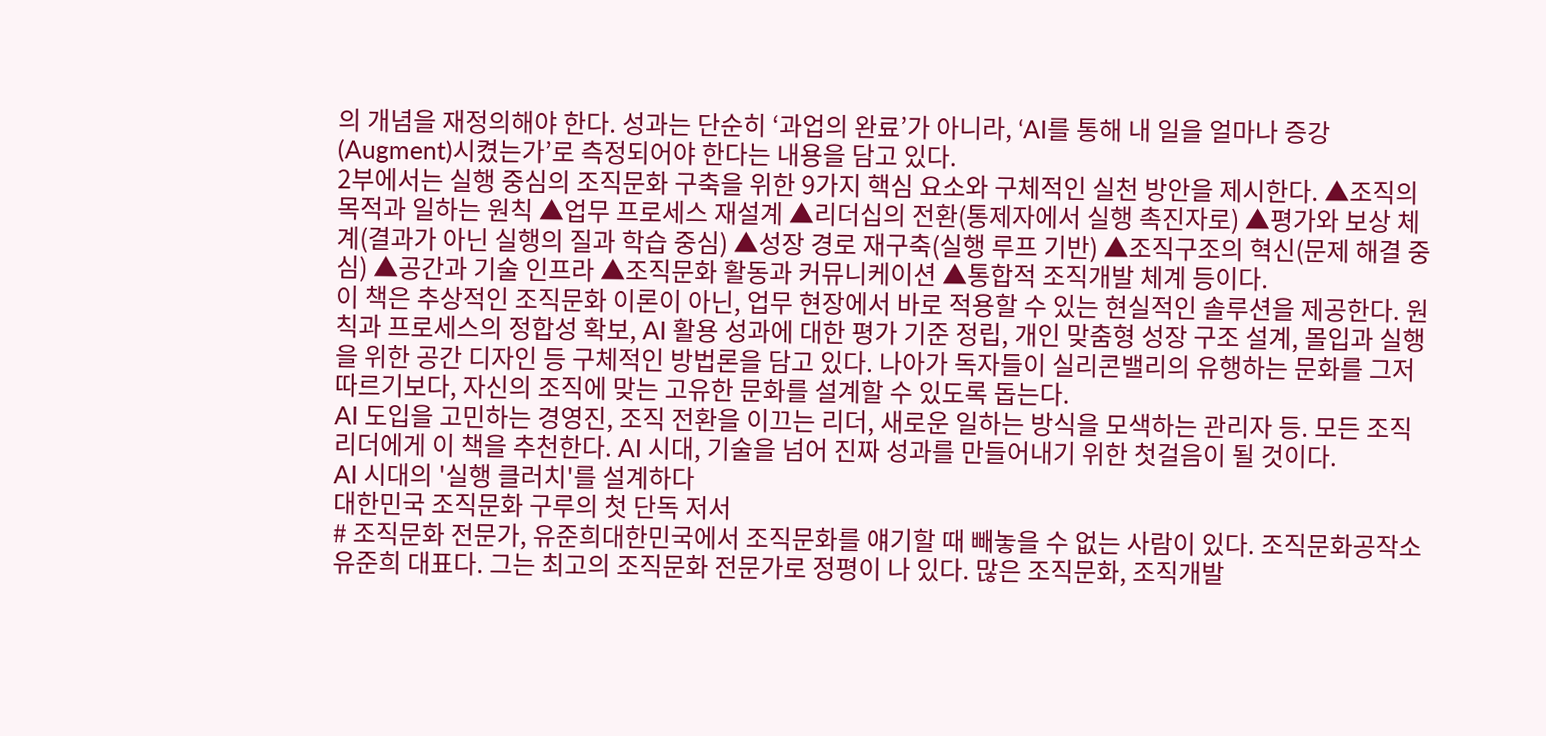의 개념을 재정의해야 한다. 성과는 단순히 ‘과업의 완료’가 아니라, ‘AI를 통해 내 일을 얼마나 증강(Augment)시켰는가’로 측정되어야 한다는 내용을 담고 있다.
2부에서는 실행 중심의 조직문화 구축을 위한 9가지 핵심 요소와 구체적인 실천 방안을 제시한다. ▲조직의 목적과 일하는 원칙 ▲업무 프로세스 재설계 ▲리더십의 전환(통제자에서 실행 촉진자로) ▲평가와 보상 체계(결과가 아닌 실행의 질과 학습 중심) ▲성장 경로 재구축(실행 루프 기반) ▲조직구조의 혁신(문제 해결 중심) ▲공간과 기술 인프라 ▲조직문화 활동과 커뮤니케이션 ▲통합적 조직개발 체계 등이다.
이 책은 추상적인 조직문화 이론이 아닌, 업무 현장에서 바로 적용할 수 있는 현실적인 솔루션을 제공한다. 원칙과 프로세스의 정합성 확보, AI 활용 성과에 대한 평가 기준 정립, 개인 맞춤형 성장 구조 설계, 몰입과 실행을 위한 공간 디자인 등 구체적인 방법론을 담고 있다. 나아가 독자들이 실리콘밸리의 유행하는 문화를 그저 따르기보다, 자신의 조직에 맞는 고유한 문화를 설계할 수 있도록 돕는다.
AI 도입을 고민하는 경영진, 조직 전환을 이끄는 리더, 새로운 일하는 방식을 모색하는 관리자 등. 모든 조직 리더에게 이 책을 추천한다. AI 시대, 기술을 넘어 진짜 성과를 만들어내기 위한 첫걸음이 될 것이다.
AI 시대의 '실행 클러치'를 설계하다
대한민국 조직문화 구루의 첫 단독 저서
# 조직문화 전문가, 유준희대한민국에서 조직문화를 얘기할 때 빼놓을 수 없는 사람이 있다. 조직문화공작소 유준희 대표다. 그는 최고의 조직문화 전문가로 정평이 나 있다. 많은 조직문화, 조직개발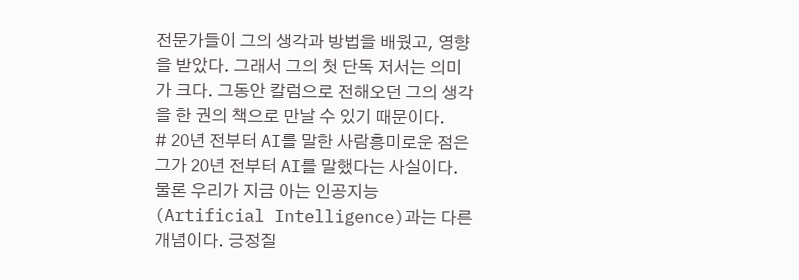전문가들이 그의 생각과 방법을 배웠고, 영향을 받았다. 그래서 그의 첫 단독 저서는 의미가 크다. 그동안 칼럼으로 전해오던 그의 생각을 한 권의 책으로 만날 수 있기 때문이다.
# 20년 전부터 AI를 말한 사람흥미로운 점은 그가 20년 전부터 AI를 말했다는 사실이다. 물론 우리가 지금 아는 인공지능(Artificial Intelligence)과는 다른 개념이다. 긍정질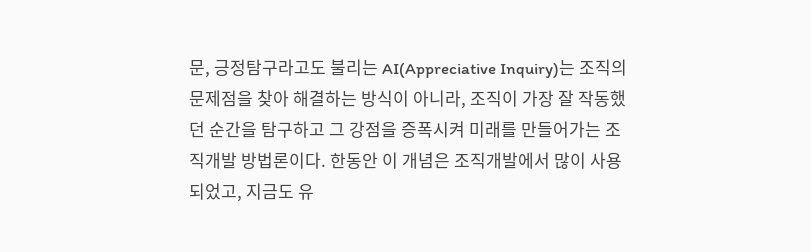문, 긍정탐구라고도 불리는 AI(Appreciative Inquiry)는 조직의 문제점을 찾아 해결하는 방식이 아니라, 조직이 가장 잘 작동했던 순간을 탐구하고 그 강점을 증폭시켜 미래를 만들어가는 조직개발 방법론이다. 한동안 이 개념은 조직개발에서 많이 사용되었고, 지금도 유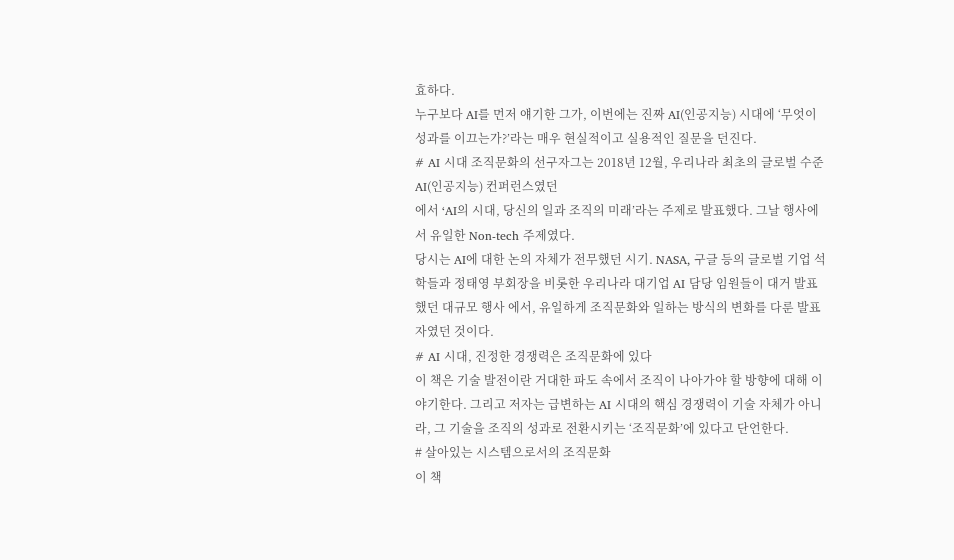효하다.
누구보다 AI를 먼저 얘기한 그가, 이번에는 진짜 AI(인공지능) 시대에 ‘무엇이 성과를 이끄는가?’라는 매우 현실적이고 실용적인 질문을 던진다.
# AI 시대 조직문화의 선구자그는 2018년 12월, 우리나라 최초의 글로벌 수준 AI(인공지능) 컨퍼런스였던
에서 ‘AI의 시대, 당신의 일과 조직의 미래’라는 주제로 발표했다. 그날 행사에서 유일한 Non-tech 주제였다.
당시는 AI에 대한 논의 자체가 전무했던 시기. NASA, 구글 등의 글로벌 기업 석학들과 정태영 부회장을 비롯한 우리나라 대기업 AI 담당 임원들이 대거 발표했던 대규모 행사 에서, 유일하게 조직문화와 일하는 방식의 변화를 다룬 발표자였던 것이다.
# AI 시대, 진정한 경쟁력은 조직문화에 있다
이 책은 기술 발전이란 거대한 파도 속에서 조직이 나아가야 할 방향에 대해 이야기한다. 그리고 저자는 급변하는 AI 시대의 핵심 경쟁력이 기술 자체가 아니라, 그 기술을 조직의 성과로 전환시키는 ‘조직문화’에 있다고 단언한다.
# 살아있는 시스템으로서의 조직문화
이 책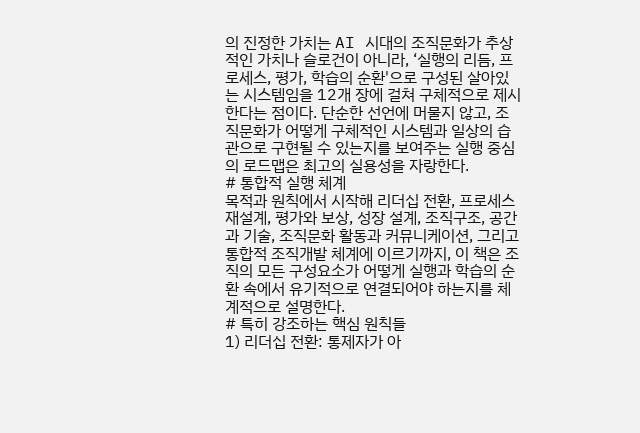의 진정한 가치는 AI 시대의 조직문화가 추상적인 가치나 슬로건이 아니라, ‘실행의 리듬, 프로세스, 평가, 학습의 순환'으로 구성된 살아있는 시스템임을 12개 장에 걸쳐 구체적으로 제시한다는 점이다. 단순한 선언에 머물지 않고, 조직문화가 어떻게 구체적인 시스템과 일상의 습관으로 구현될 수 있는지를 보여주는 실행 중심의 로드맵은 최고의 실용성을 자랑한다.
# 통합적 실행 체계
목적과 원칙에서 시작해 리더십 전환, 프로세스 재설계, 평가와 보상, 성장 설계, 조직구조, 공간과 기술, 조직문화 활동과 커뮤니케이션, 그리고 통합적 조직개발 체계에 이르기까지, 이 책은 조직의 모든 구성요소가 어떻게 실행과 학습의 순환 속에서 유기적으로 연결되어야 하는지를 체계적으로 설명한다.
# 특히 강조하는 핵심 원칙들
1) 리더십 전환: 통제자가 아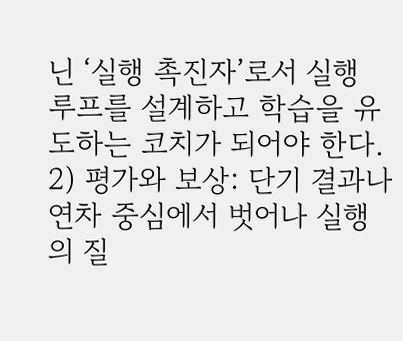닌 ‘실행 촉진자’로서 실행 루프를 설계하고 학습을 유도하는 코치가 되어야 한다.
2) 평가와 보상: 단기 결과나 연차 중심에서 벗어나 실행의 질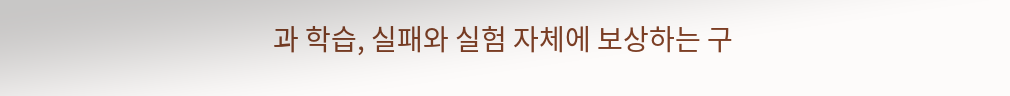과 학습, 실패와 실험 자체에 보상하는 구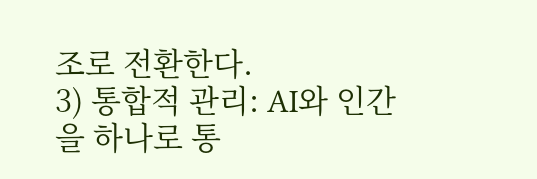조로 전환한다.
3) 통합적 관리: AI와 인간을 하나로 통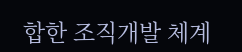합한 조직개발 체계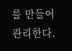를 만들어 관리한다.